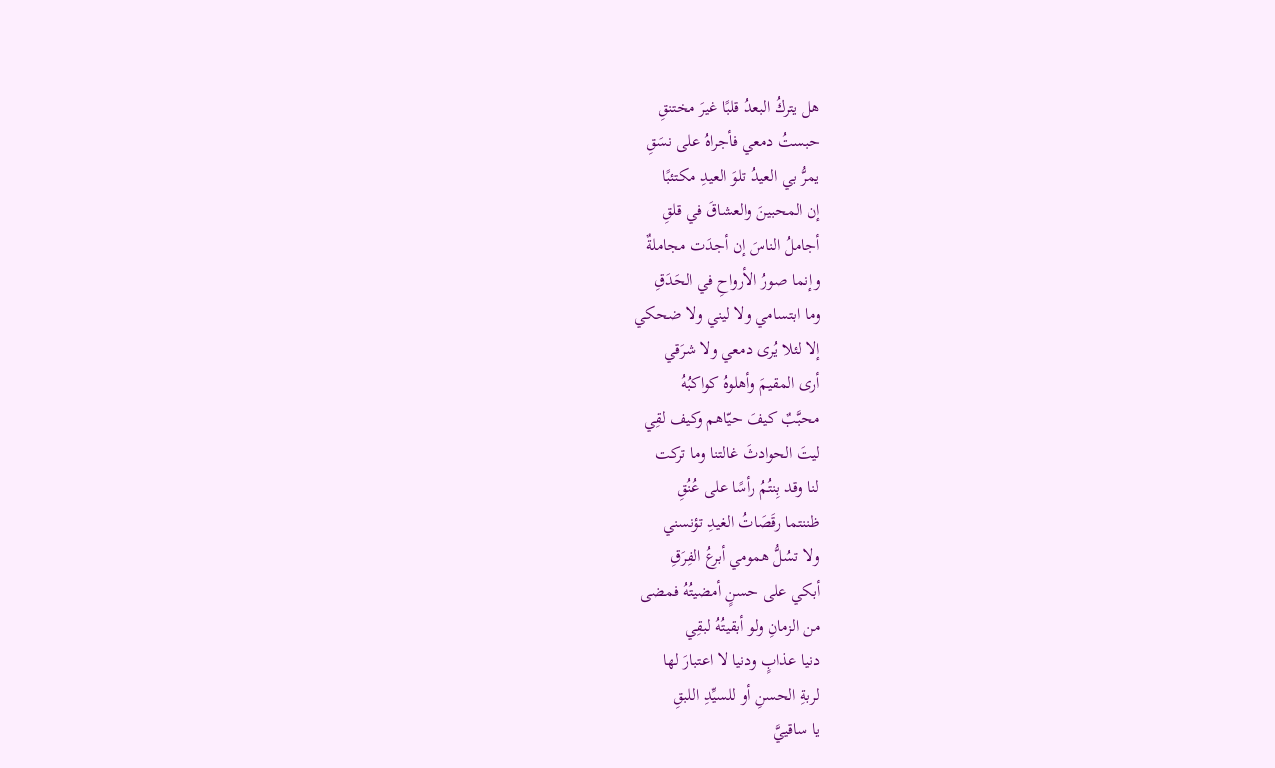هل يتركُ البعدُ قلبًا غيرَ مختنقِ
حبستُ دمعي فأجراهُ على نسَقِ
يمرُّ بي العيدُ تلوَ العيدِ مكتئبًا
إن المحبينَ والعشاقَ في قلقِ
أجاملُ الناسَ إن أجدَت مجاملةٌ
وإنما صورُ الأرواحِ في الحَدَقِ
وما ابتسامي ولا ليني ولا ضحكي
إلا لئلا يُرى دمعي ولا شرَقي
أرى المقيمَ وأهلوهُ كواكبُهُ
محبَّبٌ كيفَ حيّاهم وكيف لقِي
ليتَ الحوادثَ غالتنا وما تركت
لنا وقد بِنتُمُ رأسًا على عُنُقِ
ظننتما رقَصَاتُ الغيدِ تؤنسني
ولا تسُلُّ همومي أبرعُ الفِرَقِ
أبكي على حسنٍ أمضيتُهُ فمضى
من الزمانِ ولو أبقيتُهُ لبقِي
دنيا عذابٍ ودنيا لا اعتبارَ لها
لربةِ الحسنِ أو للسيِّدِ اللبقِ
يا ساقييَّ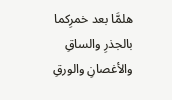هلمَّا بعد خمرِكما
بالجذرِ والساقِ والأغصانِ والورقِ